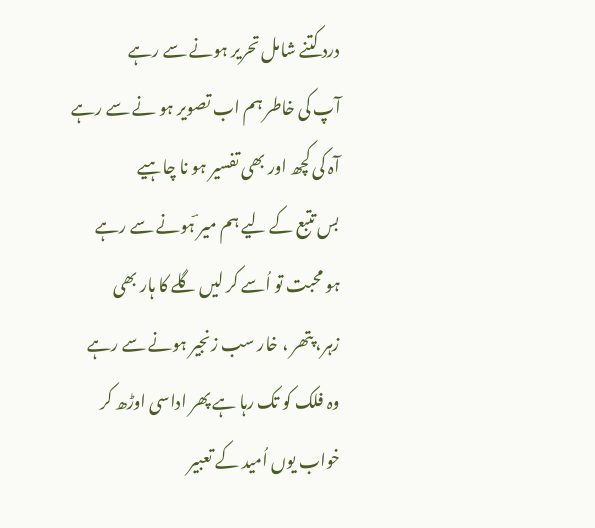درد کتنے شامل تحریر ہونے سے رہے
آپ کی خاطر ہم اب تصویر ہو نے سے رہے
آہ کی کچھ اور بھی تفسیر ہو نا چاہیے
بس تتبع کے لیے ہم میر ؔہونے سے رہے
ہو محبت تو اُسے کر لیں گلے کا ہار بھی
زہر، پتھر ، خار سب زنجیر ہونے سے رہے
وہ فلک کو تک رہا ہے پھر اداسی اوڑھ کر
خواب یوں اُمید کے تعبیر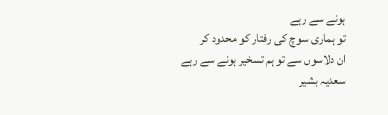ہونے سے رہے
تو ہماری سوچ کی رفتار کو محدود کر
ان دلاسوں سے تو ہم تسخیر ہونے سے رہے
سعدیہ بشیر